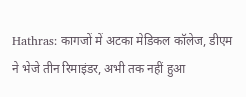Hathras: कागजों में अटका मेडिकल कॉलेज, डीएम ने भेजे तीन रिमाइंडर, अभी तक नहीं हुआ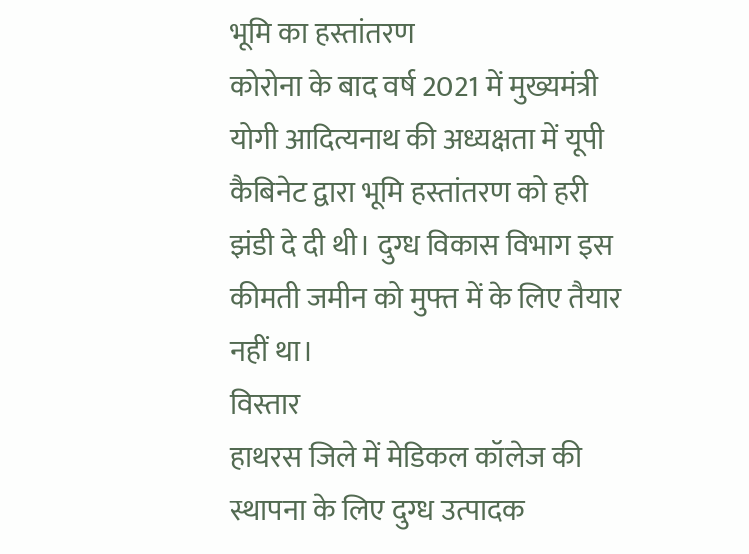भूमि का हस्तांतरण
कोरोना के बाद वर्ष 2021 में मुख्यमंत्री योगी आदित्यनाथ की अध्यक्षता में यूपी कैबिनेट द्वारा भूमि हस्तांतरण को हरी झंडी दे दी थी। दुग्ध विकास विभाग इस कीमती जमीन को मुफ्त में के लिए तैयार नहीं था।
विस्तार
हाथरस जिले में मेडिकल कॉलेज की स्थापना के लिए दुग्ध उत्पादक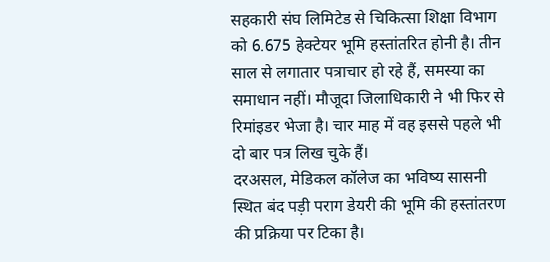सहकारी संघ लिमिटेड से चिकित्सा शिक्षा विभाग को 6.675 हेक्टेयर भूमि हस्तांतरित होनी है। तीन साल से लगातार पत्राचार हो रहे हैं, समस्या का समाधान नहीं। मौजूदा जिलाधिकारी ने भी फिर से रिमांइडर भेजा है। चार माह में वह इससे पहले भी दो बार पत्र लिख चुके हैं।
दरअसल, मेडिकल कॉलेज का भविष्य सासनी स्थित बंद पड़ी पराग डेयरी की भूमि की हस्तांतरण की प्रक्रिया पर टिका है।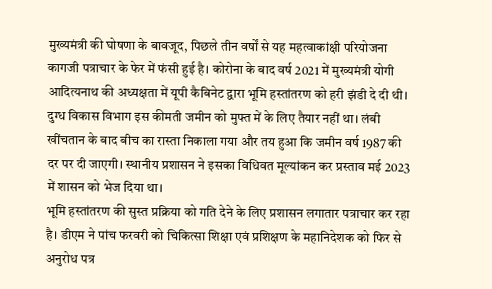मुख्यमंत्री की घोषणा के बावजूद, पिछले तीन वर्षों से यह महत्वाकांक्षी परियोजना कागजी पत्राचार के फेर में फंसी हुई है। कोरोना के बाद वर्ष 2021 में मुख्यमंत्री योगी आदित्यनाथ की अध्यक्षता में यूपी कैबिनेट द्वारा भूमि हस्तांतरण को हरी झंडी दे दी थी। दुग्ध विकास विभाग इस कीमती जमीन को मुफ्त में के लिए तैयार नहीं था। लंबी खींचतान के बाद बीच का रास्ता निकाला गया और तय हुआ कि जमीन वर्ष 1987 की दर पर दी जाएगी। स्थानीय प्रशासन ने इसका विधिवत मूल्यांकन कर प्रस्ताव मई 2023 में शासन को भेज दिया था।
भूमि हस्तांतरण की सुस्त प्रक्रिया को गति देने के लिए प्रशासन लगातार पत्राचार कर रहा है। डीएम ने पांच फरवरी को चिकित्सा शिक्षा एवं प्रशिक्षण के महानिदेशक को फिर से अनुरोध पत्र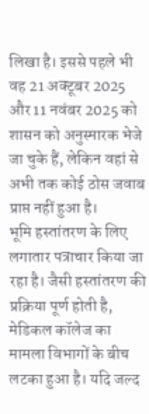लिखा है। इससे पहले भी वह 21 अक्टूबर 2025 और 11 नवंबर 2025 को शासन को अनुस्मारक भेजे जा चुके हैं, लेकिन वहां से अभी तक कोई ठोस जवाब प्राप्त नहीं हुआ है।
भूमि हस्तांतरण के लिए लगातार पत्राचार किया जा रहा है। जैसी हस्तांतरण की प्रक्रिया पूर्ण होती है, मेडिकल कॉलेज का मामला विभागों के बीच लटका हुआ है। यदि जल्द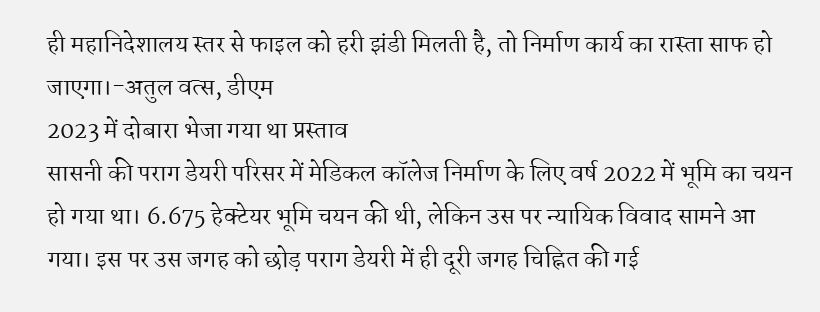ही महानिदेशालय स्तर से फाइल को हरी झंडी मिलती है, तो निर्माण कार्य का रास्ता साफ हो जाएगा।-अतुल वत्स, डीएम
2023 में दोबारा भेजा गया था प्रस्ताव
सासनी की पराग डेयरी परिसर में मेडिकल कॉलेज निर्माण के लिए वर्ष 2022 में भूमि का चयन हो गया था। 6.675 हेक्टेयर भूमि चयन की थी, लेकिन उस पर न्यायिक विवाद सामने आ गया। इस पर उस जगह को छोड़ पराग डेयरी में ही दूरी जगह चिह्नित की गई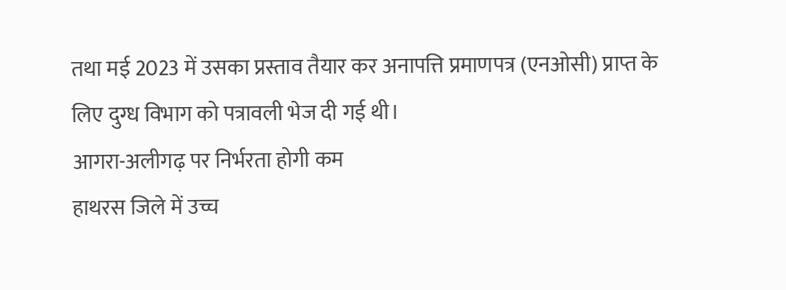तथा मई 2023 में उसका प्रस्ताव तैयार कर अनापत्ति प्रमाणपत्र (एनओसी) प्राप्त के लिए दुग्ध विभाग को पत्रावली भेज दी गई थी।
आगरा-अलीगढ़ पर निर्भरता होगी कम
हाथरस जिले में उच्च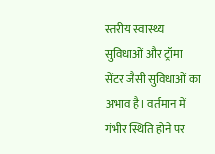स्तरीय स्वास्थ्य सुविधाओं और ट्रॉमा सेंटर जैसी सुविधाओं का अभाव है। वर्तमान में गंभीर स्थिति होने पर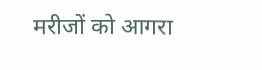मरीजों को आगरा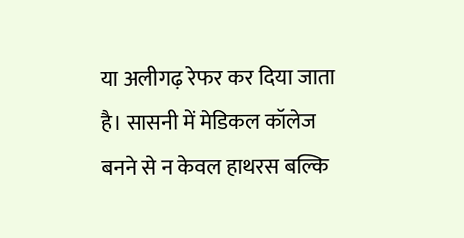या अलीगढ़ रेफर कर दिया जाता है। सासनी में मेडिकल कॉलेज बनने से न केवल हाथरस बल्कि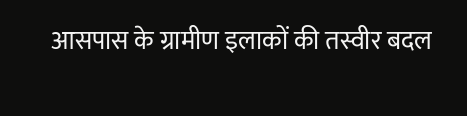आसपास के ग्रामीण इलाकों की तस्वीर बदल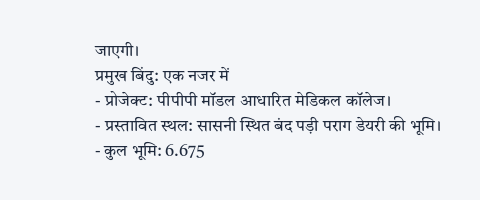जाएगी।
प्रमुख बिंदु: एक नजर में
- प्रोजेक्ट: पीपीपी मॉडल आधारित मेडिकल कॉलेज।
- प्रस्तावित स्थल: सासनी स्थित बंद पड़ी पराग डेयरी की भूमि।
- कुल भूमि: 6.675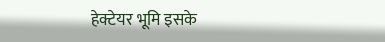हेक्टेयर भूमि इसके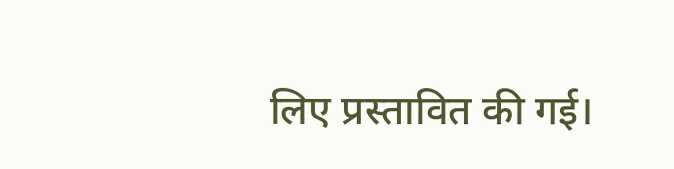लिए प्रस्तावित की गई।